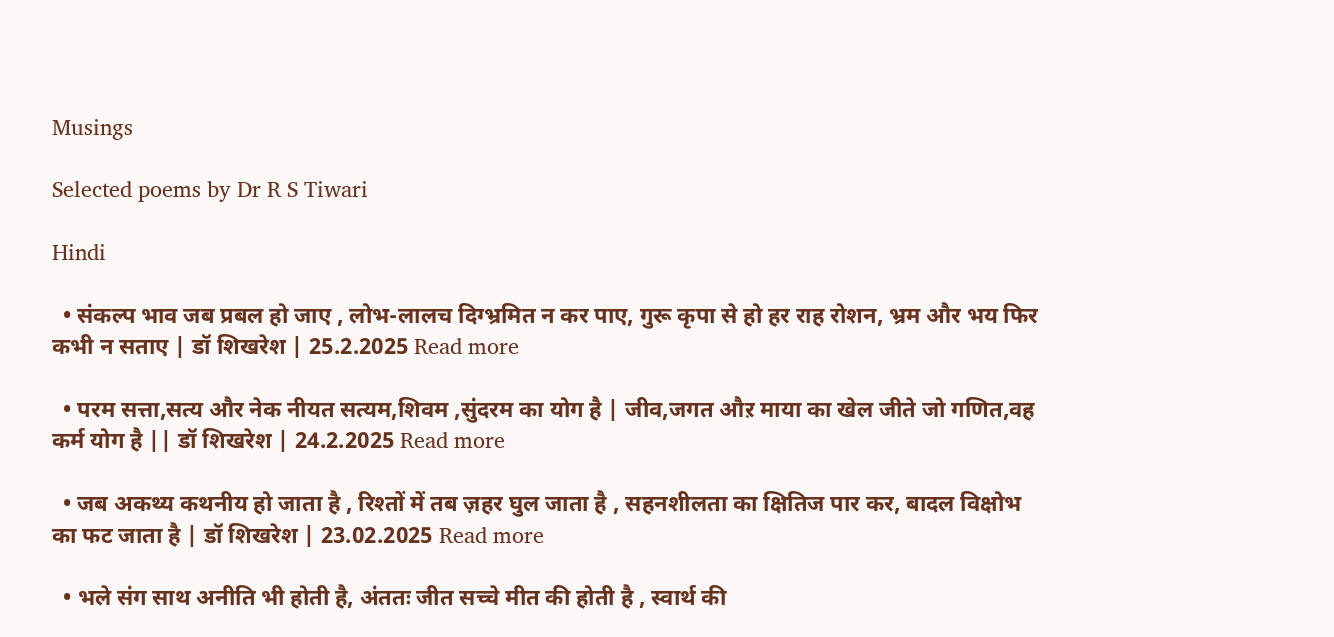Musings

Selected poems by Dr R S Tiwari

Hindi

  • संकल्प भाव जब प्रबल हो जाए , लोभ-लालच दिग्भ्रमित न कर पाए, गुरू कृपा से हो हर राह रोशन, भ्रम और भय फिर कभी न सताए | डॉ शिखरेश | 25.2.2025 Read more

  • परम सत्ता,सत्य और नेक नीयत सत्यम,शिवम ,सुंदरम का योग है | जीव,जगत औऱ माया का खेल जीते जो गणित,वह कर्म योग है || डॉ शिखरेश | 24.2.2025 Read more

  • जब अकथ्य कथनीय हो जाता है , रिश्तों में तब ज़हर घुल जाता है , सहनशीलता का क्षितिज पार कर, बादल विक्षोभ का फट जाता है | डॉ शिखरेश | 23.02.2025 Read more

  • भले संग साथ अनीति भी होती है, अंततः जीत सच्चे मीत की होती है , स्वार्थ की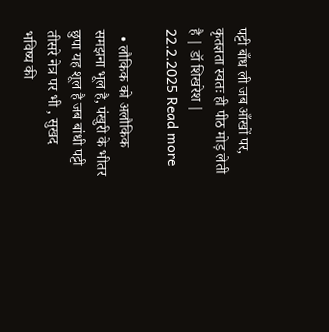पट्टी बाँध ली जब आँखों पर, कृतज्ञता स्वतः ही पीठ मोड़ लेती है | डॉ शिखरेश | 22.2.2025 Read more

  • लौकिक को अलौकिक समझना भूल है, पंखुरी के भीतर छुपा यह शूल है जब बांधी पट्टी तीसरे नेत्र पर भी , सुखद भविष्य की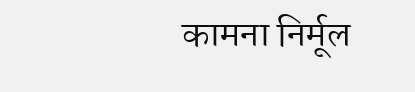कामना निर्मूल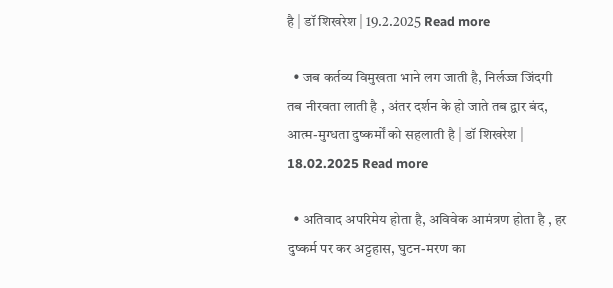है | डॉ शिखरेश | 19.2.2025 Read more

  • जब कर्तव्य विमुखता भाने लग जाती है, निर्लज्ज जिंदगी तब नीरवता लाती है , अंतर दर्शन के हो जाते तब द्वार बंद, आत्म-मुग्धता दुष्कर्मों को सहलाती है | डॉ शिखरेश | 18.02.2025 Read more

  • अतिवाद अपरिमेय होता है, अविवेक आमंत्रण होता है , हर दुष्कर्म पर कर अट्टहास, घुटन-मरण का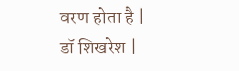वरण होता है | डॉ शिखरेश |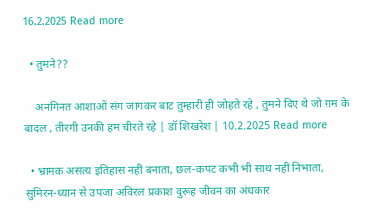16.2.2025 Read more

  • तुमने??

    अनगिनत आशाओं संग जागकर बाट तुम्हारी ही जोहते रहे , तुमने दिए थे जो ग़म के बादल , तीरगी उनकी हम चीरते रहे | डॉ शिखरेश | 10.2.2025 Read more

  • भ्रामक असत्य इतिहास नहीं बनाता, छल-कपट कभी भी साथ नहीं निभाता, सुमिरन-ध्यान से उपजा अविरल प्रकाश दुरूह जीवन का अंधकार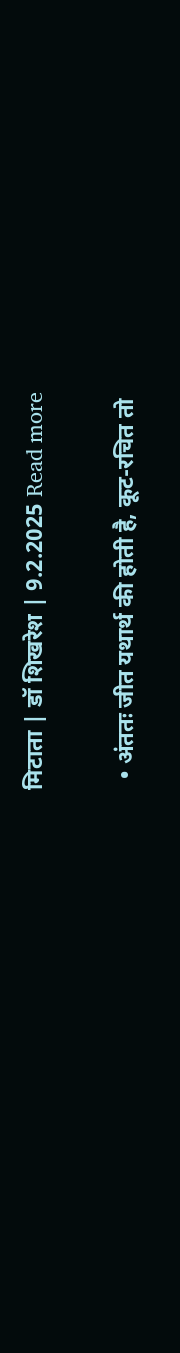मिटाता | डॉ शिखरेश | 9.2.2025 Read more

  • अंततः जीत यथार्थ की होती है, कूट-रचित तो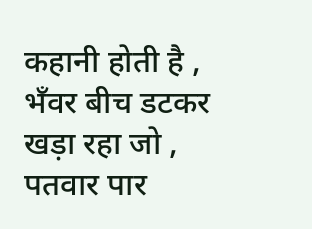कहानी होती है , भँवर बीच डटकर खड़ा रहा जो , पतवार पार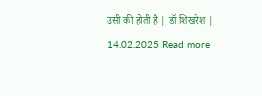उसी की होती है | डॉ शिखरेश | 14.02.2025 Read more